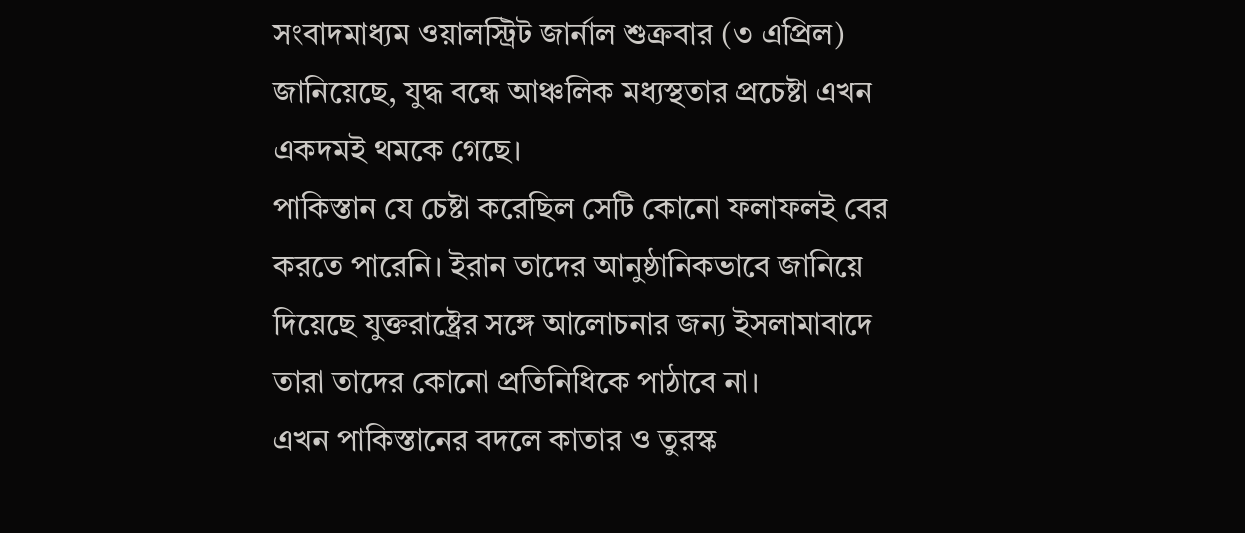সংবাদমাধ্যম ওয়ালস্ট্রিট জার্নাল শুক্রবার (৩ এপ্রিল) জানিয়েছে, যুদ্ধ বন্ধে আঞ্চলিক মধ্যস্থতার প্রচেষ্টা এখন একদমই থমকে গেছে।
পাকিস্তান যে চেষ্টা করেছিল সেটি কোনো ফলাফলই বের করতে পারেনি। ইরান তাদের আনুষ্ঠানিকভাবে জানিয়ে দিয়েছে যুক্তরাষ্ট্রের সঙ্গে আলোচনার জন্য ইসলামাবাদে তারা তাদের কোনো প্রতিনিধিকে পাঠাবে না।
এখন পাকিস্তানের বদলে কাতার ও তুরস্ক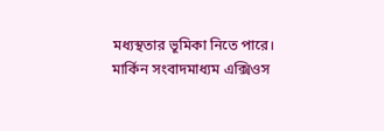মধ্যস্থতার ভূমিকা নিতে পারে।
মার্কিন সংবাদমাধ্যম এক্সিওস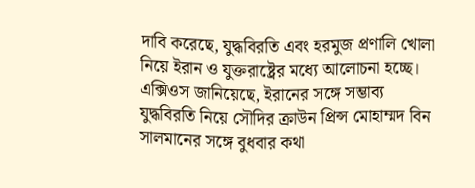দাবি করেছে, যুদ্ধবিরতি এবং হরমুজ প্রণালি খোলা নিয়ে ইরান ও যুক্তরাষ্ট্রের মধ্যে আলোচনা হচ্ছে। এক্সিওস জানিয়েছে, ইরানের সঙ্গে সম্ভাব্য যুদ্ধবিরতি নিয়ে সৌদির ক্রাউন প্রিন্স মোহাম্মদ বিন সালমানের সঙ্গে বুধবার কথা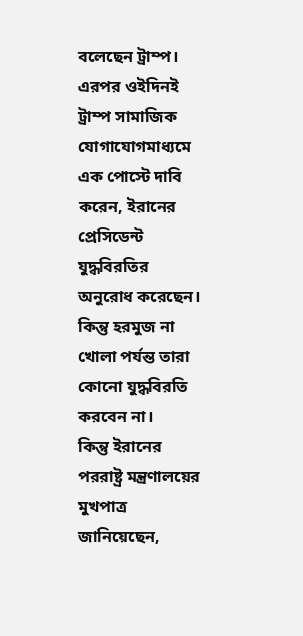বলেছেন ট্রাম্প।
এরপর ওইদিনই ট্রাম্প সামাজিক যোগাযোগমাধ্যমে এক পোস্টে দাবি করেন, ইরানের প্রেসিডেন্ট যুদ্ধবিরতির অনুরোধ করেছেন। কিন্তু হরমুজ না খোলা পর্যন্ত তারা কোনো যুদ্ধবিরতি করবেন না।
কিন্তু ইরানের পররাষ্ট্র মন্ত্রণালয়ের মুখপাত্র জানিয়েছেন,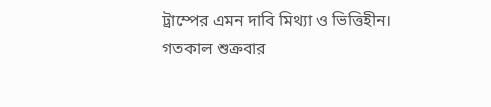ট্রাম্পের এমন দাবি মিথ্যা ও ভিত্তিহীন।
গতকাল শুক্রবার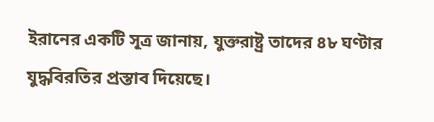ইরানের একটি সূত্র জানায়, যুক্তরাষ্ট্র তাদের ৪৮ ঘণ্টার যুদ্ধবিরতির প্রস্তাব দিয়েছে।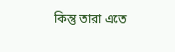কিন্তু তারা এতে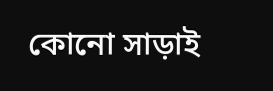কোনো সাড়াই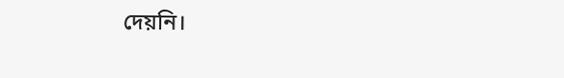দেয়নি।